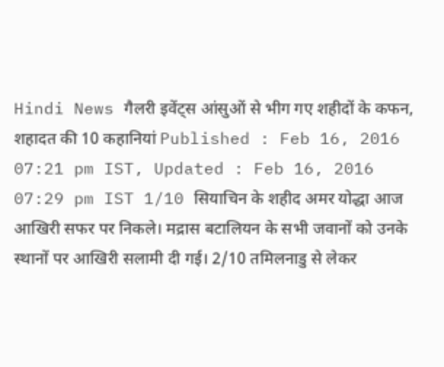Hindi News गैलरी इवेंट्स आंसुओं से भीग गए शहीदों के कफन, शहादत की 10 कहानियां Published : Feb 16, 2016 07:21 pm IST, Updated : Feb 16, 2016 07:29 pm IST 1/10 सियाचिन के शहीद अमर योद्धा आज आखिरी सफर पर निकले। मद्रास बटालियन के सभी जवानों को उनके स्थानों पर आखिरी सलामी दी गई। 2/10 तमिलनाडु से लेकर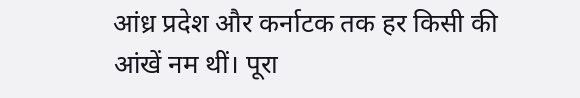आंध्र प्रदेश और कर्नाटक तक हर किसी की आंखें नम थीं। पूरा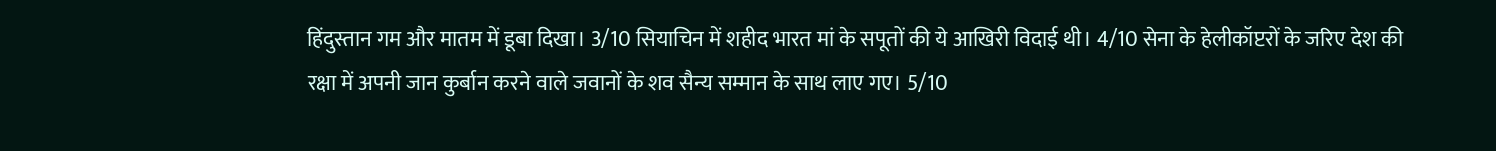हिंदुस्तान गम और मातम में डूबा दिखा। 3/10 सियाचिन में शहीद भारत मां के सपूतों की ये आखिरी विदाई थी। 4/10 सेना के हेलीकॉप्टरों के जरिए देश की रक्षा में अपनी जान कुर्बान करने वाले जवानों के शव सैन्य सम्मान के साथ लाए गए। 5/10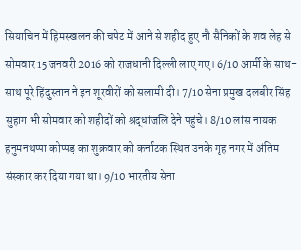सियाचिन में हिमस्खलन की चपेट में आने से शहीद हुए नौ सैनिकों के शव लेह से सोमवार 15 जनवरी 2016 को राजधानी दिल्ली लाए गए। 6/10 आर्मी के साथ-साथ पूरे हिंदुस्तान ने इन शूरवीरों को सलामी दी। 7/10 सेना प्रमुख दलबीर सिंह सुहाग भी सोमवार को शहीदों को श्रद्धांजलि देने पहुंचे। 8/10 लांस नायक हनुमनथप्पा कोप्पड़ का शुक्रवार को कर्नाटक स्थित उनके गृह नगर में अंतिम संस्कार कर दिया गया था। 9/10 भारतीय सेना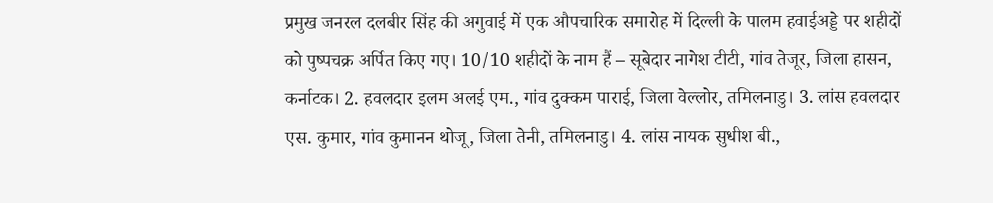प्रमुख जनरल दलबीर सिंह की अगुवाई में एक औपचारिक समारोह में दिल्ली के पालम हवाईअड्डे पर शहीदों को पुष्पचक्र अर्पित किए गए। 10/10 शहीदों के नाम हैं – सूबेदार नागेश टीटी, गांव तेजूर, जिला हासन, कर्नाटक। 2. हवलदार इलम अलई एम., गांव दुक्कम पाराई, जिला वेल्लोर, तमिलनाडु। 3. लांस हवलदार एस. कुमार, गांव कुमानन थोजू, जिला तेनी, तमिलनाडु। 4. लांस नायक सुधीश बी.,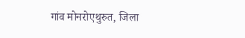गांव मोनरोएथुरुत, जिला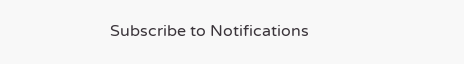Subscribe to Notifications